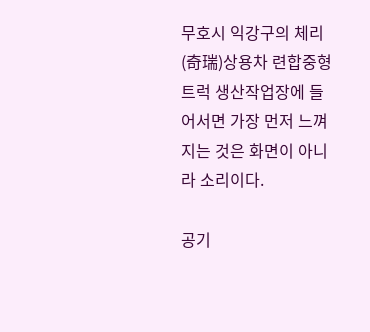무호시 익강구의 체리(奇瑞)상용차 련합중형트럭 생산작업장에 들어서면 가장 먼저 느껴지는 것은 화면이 아니라 소리이다.

공기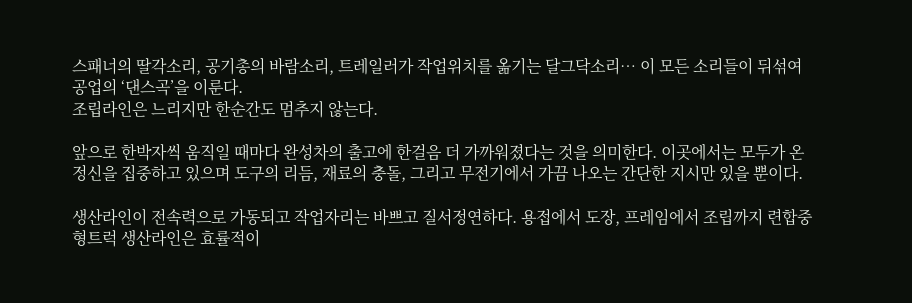스패너의 딸각소리, 공기총의 바람소리, 트레일러가 작업위치를 옮기는 달그닥소리… 이 모든 소리들이 뒤섞여 공업의 ‘댄스곡’을 이룬다.
조립라인은 느리지만 한순간도 멈추지 않는다.

앞으로 한박자씩 움직일 때마다 완성차의 출고에 한걸음 더 가까워졌다는 것을 의미한다. 이곳에서는 모두가 온 정신을 집중하고 있으며 도구의 리듬, 재료의 충돌, 그리고 무전기에서 가끔 나오는 간단한 지시만 있을 뿐이다.

생산라인이 전속력으로 가동되고 작업자리는 바쁘고 질서정연하다. 용접에서 도장, 프레임에서 조립까지 련합중형트럭 생산라인은 효률적이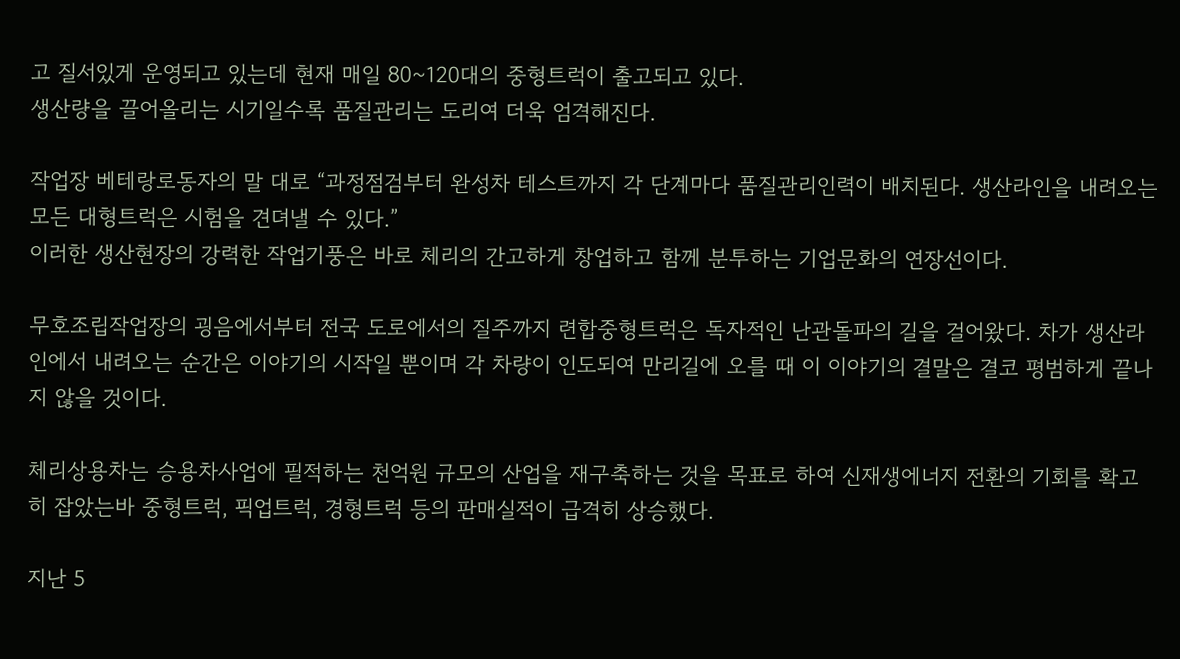고 질서있게 운영되고 있는데 현재 매일 80~120대의 중형트럭이 출고되고 있다.
생산량을 끌어올리는 시기일수록 품질관리는 도리여 더욱 엄격해진다.

작업장 베테랑로동자의 말 대로 “과정점검부터 완성차 테스트까지 각 단계마다 품질관리인력이 배치된다. 생산라인을 내려오는 모든 대형트럭은 시험을 견뎌낼 수 있다.”
이러한 생산현장의 강력한 작업기풍은 바로 체리의 간고하게 창업하고 함께 분투하는 기업문화의 연장선이다.

무호조립작업장의 굉음에서부터 전국 도로에서의 질주까지 련합중형트럭은 독자적인 난관돌파의 길을 걸어왔다. 차가 생산라인에서 내려오는 순간은 이야기의 시작일 뿐이며 각 차량이 인도되여 만리길에 오를 때 이 이야기의 결말은 결코 평범하게 끝나지 않을 것이다.

체리상용차는 승용차사업에 필적하는 천억원 규모의 산업을 재구축하는 것을 목표로 하여 신재생에너지 전환의 기회를 확고히 잡았는바 중형트럭, 픽업트럭, 경형트럭 등의 판매실적이 급격히 상승했다.

지난 5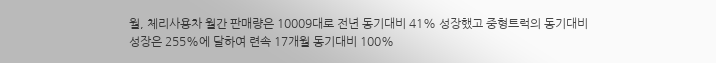월, 체리사용차 월간 판매량은 10009대로 전년 동기대비 41% 성장했고 중형트럭의 동기대비 성장은 255%에 달하여 련속 17개월 동기대비 100%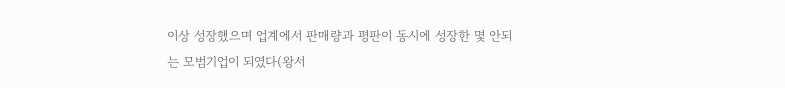이상 성장했으며 업계에서 판매량과 평판이 동시에 성장한 몇 안되는 모범기업이 되였다(왕서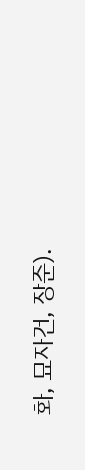화, 묘자건, 장준).